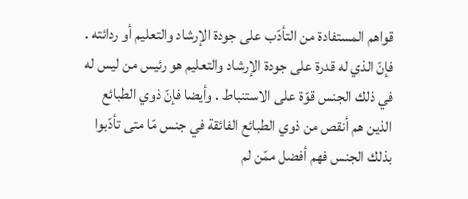قواهم المستفادة من التأدّب على جودة الإرشاد والتعليم أو ردائته . فإنّ الذي له قدرة على جودة الإرشاد والتعليم هو رئيس من ليس له في ذلك الجنس قوّة على الاستنباط . وأيضا فإنّ ذوي الطبائع الذين هم أنقص من ذوي الطبائع الفائقة في جنس مّا متى تأدّبوا بذلك الجنس فهم أفضل ممّن لم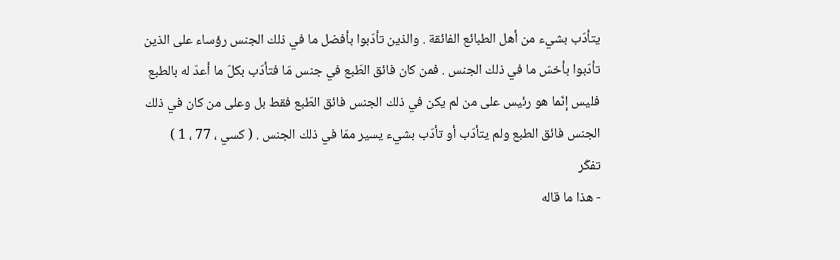يتأدّب بشيء من أهل الطبائع الفائقة . والذين تأدّبوا بأفضل ما في ذلك الجنس رؤساء على الذين تأدّبوا بأخسّ ما في ذلك الجنس . فمن كان فائق الطّبع في جنس مّا فتأدّب بكلّ ما أعدّ له بالطبع فليس إنّما هو رئيس على من لم يكن في ذلك الجنس فائق الطّبع فقط بل وعلى من كان في ذلك الجنس فائق الطبع ولم يتأدّب أو تأدّب بشيء يسير ممّا في ذلك الجنس . ( كسي ، 77 ، 1 )
تفكّر
- هذا ما قاله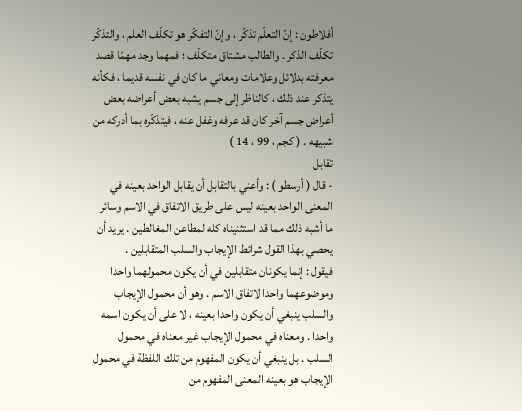أفلاطون : إنّ التعلّم تذكّر ، وإنّ التفكّر هو تكلّف العلم ، والتذكّر تكلّف الذكر . والطالب مشتاق متكلّف ؛ فمهما وجد مهمّا قصد معرفته بدلائل وعلامات ومعاني ما كان في نفسه قديما ، فكأنه يتذكر عند ذلك ، كالناظر إلى جسم يشبه بعض أعراضه بعض أعراض جسم آخر كان قد عرفه وغفل عنه ، فيتذكّره بما أدركه من شبيهه . ( كجم ، 99 ، 14 )
تقابل
- قال ( أرسطو ) : وأعني بالتقابل أن يقابل الواحد بعينه في المعنى الواحد بعينه ليس على طريق الاتفاق في الاسم وسائر ما أشبه ذلك مما قد استثنيناه كله لمطاعن المغالطين . يريد أن يحصي بهذا القول شرائط الإيجاب والسلب المتقابلين .
فيقول : إنما يكونان متقابلين في أن يكون محمولهما واحدا وموضوعهما واحدا لاتفاق الاسم . وهو أن محمول الإيجاب والسلب ينبغي أن يكون واحدا بعينه ، لا على أن يكون اسمه واحدا . ومعناه في محمول الإيجاب غير معناه في محمول السلب . بل ينبغي أن يكون المفهوم من تلك اللفظة في محمول الإيجاب هو بعينه المعنى المفهوم من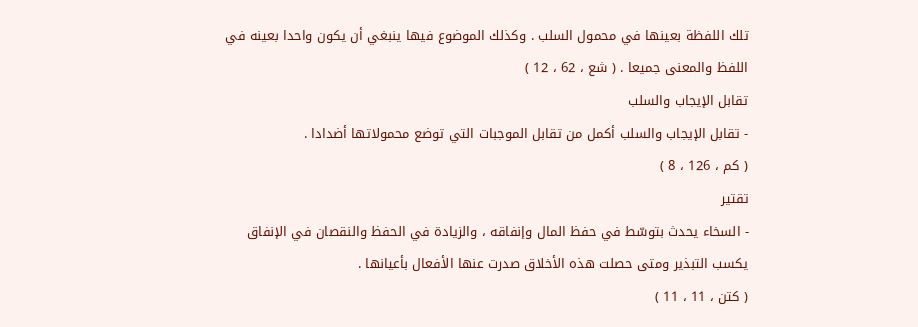تلك اللفظة بعينها في محمول السلب . وكذلك الموضوع فيها ينبغي أن يكون واحدا بعينه في اللفظ والمعنى جميعا . ( شع ، 62 ، 12 )
تقابل الإيجاب والسلب
- تقابل الإيجاب والسلب أكمل من تقابل الموجبات التي توضع محمولاتها أضدادا .
( كم ، 126 ، 8 )
تقتير
- السخاء يحدث بتوسّط في حفظ المال وإنفاقه ، والزيادة في الحفظ والنقصان في الإنفاق يكسب التبذير ومتى حصلت هذه الأخلاق صدرت عنها الأفعال بأعيانها .
( كتن ، 11 ، 11 )